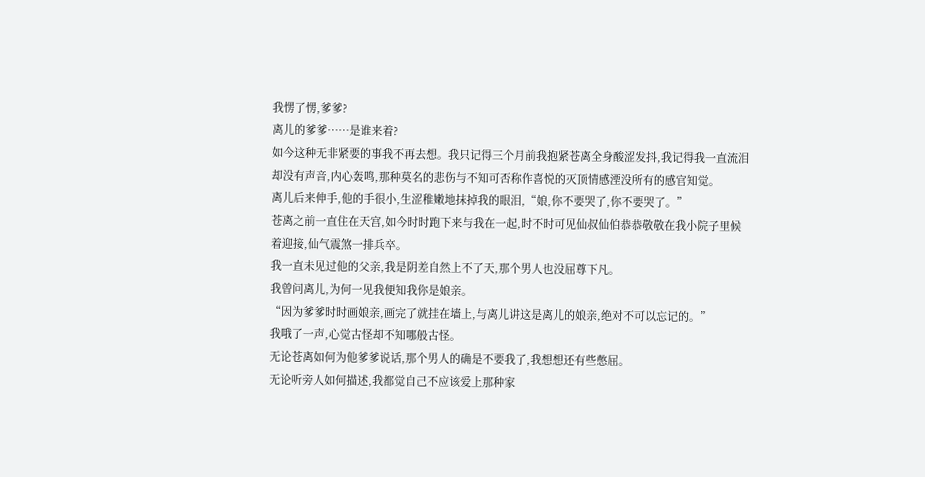我愣了愣,爹爹?
离儿的爹爹……是谁来着?
如今这种无非紧要的事我不再去想。我只记得三个月前我抱紧苍离全身酸涩发抖,我记得我一直流泪却没有声音,内心轰鸣,那种莫名的悲伤与不知可否称作喜悦的灭顶情感湮没所有的感官知觉。
离儿后来伸手,他的手很小,生涩稚嫩地抹掉我的眼泪,“娘,你不要哭了,你不要哭了。”
苍离之前一直住在天宫,如今时时跑下来与我在一起,时不时可见仙叔仙伯恭恭敬敬在我小院子里候着迎接,仙气震煞一排兵卒。
我一直未见过他的父亲,我是阴差自然上不了天,那个男人也没屈尊下凡。
我曾问离儿,为何一见我便知我你是娘亲。
“因为爹爹时时画娘亲,画完了就挂在墙上,与离儿讲这是离儿的娘亲,绝对不可以忘记的。”
我哦了一声,心觉古怪却不知哪般古怪。
无论苍离如何为他爹爹说话,那个男人的确是不要我了,我想想还有些憋屈。
无论听旁人如何描述,我都觉自己不应该爱上那种家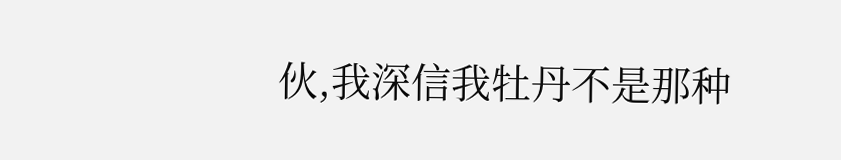伙,我深信我牡丹不是那种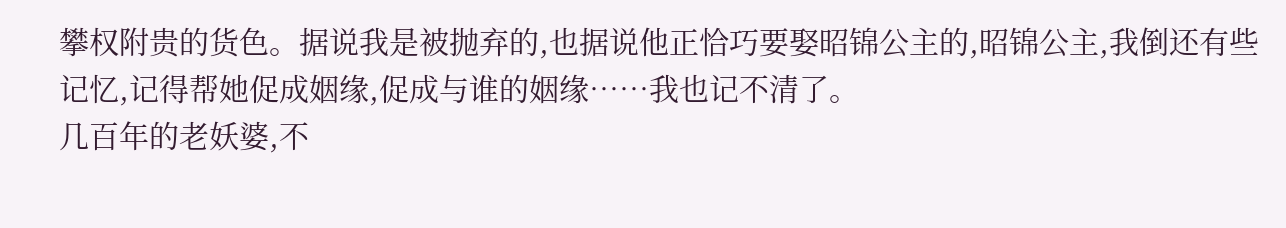攀权附贵的货色。据说我是被抛弃的,也据说他正恰巧要娶昭锦公主的,昭锦公主,我倒还有些记忆,记得帮她促成姻缘,促成与谁的姻缘……我也记不清了。
几百年的老妖婆,不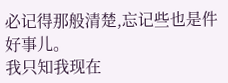必记得那般清楚,忘记些也是件好事儿。
我只知我现在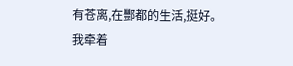有苍离,在酆都的生活,挺好。
我牵着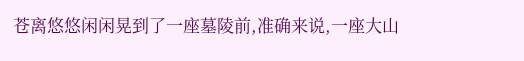苍离悠悠闲闲晃到了一座墓陵前,准确来说,一座大山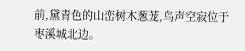前,黛青色的山峦树木葱茏,鸟声空寂位于枣溪城北边。